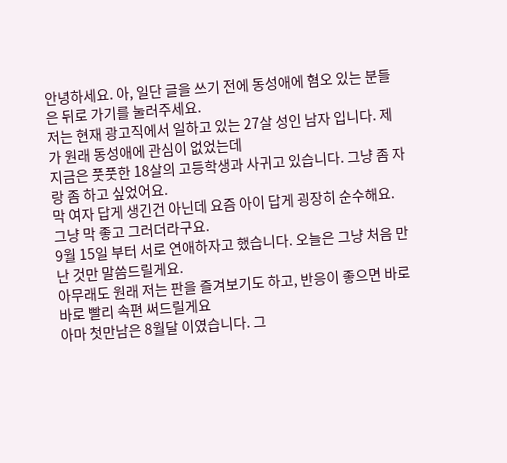안녕하세요. 아, 일단 글을 쓰기 전에 동성애에 혐오 있는 분들은 뒤로 가기를 눌러주세요.
저는 현재 광고직에서 일하고 있는 27살 성인 남자 입니다. 제가 원래 동성애에 관심이 없었는데
지금은 풋풋한 18살의 고등학생과 사귀고 있습니다. 그냥 좀 자랑 좀 하고 싶었어요.
막 여자 답게 생긴건 아닌데 요즘 아이 답게 굉장히 순수해요. 그냥 막 좋고 그러더라구요.
9월 15일 부터 서로 연애하자고 했습니다. 오늘은 그냥 처음 만난 것만 말씀드릴게요.
아무래도 원래 저는 판을 즐겨보기도 하고, 반응이 좋으면 바로바로 빨리 속편 써드릴게요
아마 첫만남은 8월달 이였습니다. 그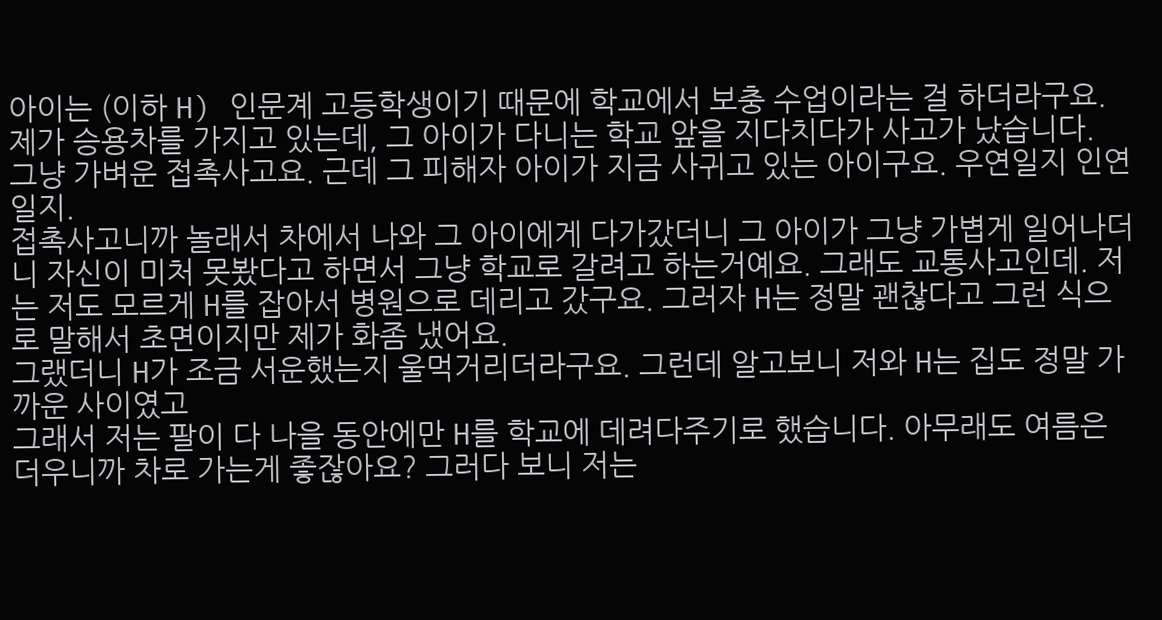아이는 (이하 H) 인문계 고등학생이기 때문에 학교에서 보충 수업이라는 걸 하더라구요. 제가 승용차를 가지고 있는데, 그 아이가 다니는 학교 앞을 지다치다가 사고가 났습니다.
그냥 가벼운 접촉사고요. 근데 그 피해자 아이가 지금 사귀고 있는 아이구요. 우연일지 인연일지.
접촉사고니까 놀래서 차에서 나와 그 아이에게 다가갔더니 그 아이가 그냥 가볍게 일어나더니 자신이 미처 못봤다고 하면서 그냥 학교로 갈려고 하는거예요. 그래도 교통사고인데. 저는 저도 모르게 H를 잡아서 병원으로 데리고 갔구요. 그러자 H는 정말 괜찮다고 그런 식으로 말해서 초면이지만 제가 화좀 냈어요.
그랬더니 H가 조금 서운했는지 울먹거리더라구요. 그런데 알고보니 저와 H는 집도 정말 가까운 사이였고
그래서 저는 팔이 다 나을 동안에만 H를 학교에 데려다주기로 했습니다. 아무래도 여름은 더우니까 차로 가는게 좋잖아요? 그러다 보니 저는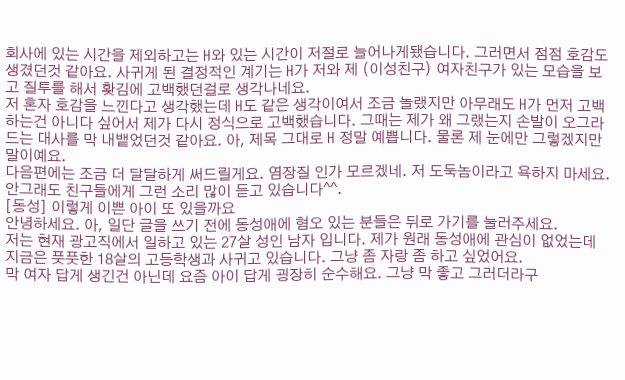회사에 있는 시간을 제외하고는 H와 있는 시간이 저절로 늘어나게됐습니다. 그러면서 점점 호감도 생겼던것 같아요. 사귀게 된 결정적인 계기는 H가 저와 제 (이성친구) 여자친구가 있는 모습을 보고 질투를 해서 홧김에 고백했던걸로 생각나네요.
저 혼자 호감을 느낀다고 생각했는데 H도 같은 생각이여서 조금 놀랬지만 아무래도 H가 먼저 고백하는건 아니다 싶어서 제가 다시 정식으로 고백했습니다. 그때는 제가 왜 그랬는지 손발이 오그라드는 대사를 막 내뱉었던것 같아요. 아, 제목 그대로 H 정말 예쁩니다. 물론 제 눈에만 그렇겠지만 말이예요.
다음편에는 조금 더 달달하게 써드릴게요. 염장질 인가 모르겠네. 저 도둑놈이라고 욕하지 마세요. 안그래도 친구들에게 그런 소리 많이 듣고 있습니다^^.
[동성] 이렇게 이쁜 아이 또 있을까요
안녕하세요. 아, 일단 글을 쓰기 전에 동성애에 혐오 있는 분들은 뒤로 가기를 눌러주세요.
저는 현재 광고직에서 일하고 있는 27살 성인 남자 입니다. 제가 원래 동성애에 관심이 없었는데
지금은 풋풋한 18살의 고등학생과 사귀고 있습니다. 그냥 좀 자랑 좀 하고 싶었어요.
막 여자 답게 생긴건 아닌데 요즘 아이 답게 굉장히 순수해요. 그냥 막 좋고 그러더라구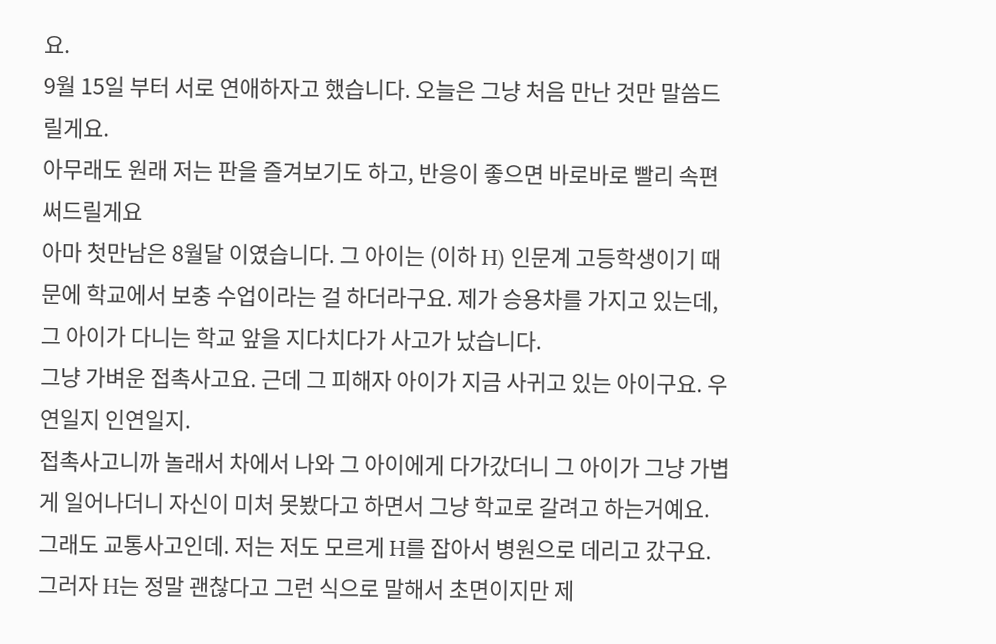요.
9월 15일 부터 서로 연애하자고 했습니다. 오늘은 그냥 처음 만난 것만 말씀드릴게요.
아무래도 원래 저는 판을 즐겨보기도 하고, 반응이 좋으면 바로바로 빨리 속편 써드릴게요
아마 첫만남은 8월달 이였습니다. 그 아이는 (이하 H) 인문계 고등학생이기 때문에 학교에서 보충 수업이라는 걸 하더라구요. 제가 승용차를 가지고 있는데, 그 아이가 다니는 학교 앞을 지다치다가 사고가 났습니다.
그냥 가벼운 접촉사고요. 근데 그 피해자 아이가 지금 사귀고 있는 아이구요. 우연일지 인연일지.
접촉사고니까 놀래서 차에서 나와 그 아이에게 다가갔더니 그 아이가 그냥 가볍게 일어나더니 자신이 미처 못봤다고 하면서 그냥 학교로 갈려고 하는거예요. 그래도 교통사고인데. 저는 저도 모르게 H를 잡아서 병원으로 데리고 갔구요. 그러자 H는 정말 괜찮다고 그런 식으로 말해서 초면이지만 제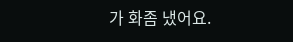가 화좀 냈어요.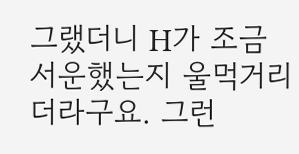그랬더니 H가 조금 서운했는지 울먹거리더라구요. 그런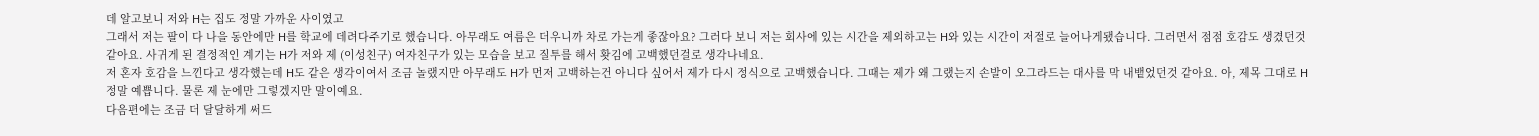데 알고보니 저와 H는 집도 정말 가까운 사이였고
그래서 저는 팔이 다 나을 동안에만 H를 학교에 데려다주기로 했습니다. 아무래도 여름은 더우니까 차로 가는게 좋잖아요? 그러다 보니 저는 회사에 있는 시간을 제외하고는 H와 있는 시간이 저절로 늘어나게됐습니다. 그러면서 점점 호감도 생겼던것 같아요. 사귀게 된 결정적인 계기는 H가 저와 제 (이성친구) 여자친구가 있는 모습을 보고 질투를 해서 홧김에 고백했던걸로 생각나네요.
저 혼자 호감을 느낀다고 생각했는데 H도 같은 생각이여서 조금 놀랬지만 아무래도 H가 먼저 고백하는건 아니다 싶어서 제가 다시 정식으로 고백했습니다. 그때는 제가 왜 그랬는지 손발이 오그라드는 대사를 막 내뱉었던것 같아요. 아, 제목 그대로 H 정말 예쁩니다. 물론 제 눈에만 그렇겠지만 말이예요.
다음편에는 조금 더 달달하게 써드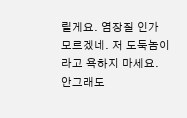릴게요. 염장질 인가 모르겠네. 저 도둑놈이라고 욕하지 마세요. 안그래도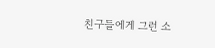친구들에게 그런 소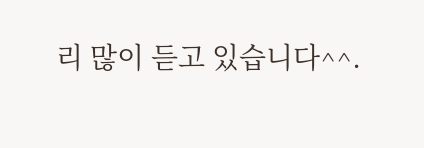리 많이 듣고 있습니다^^.